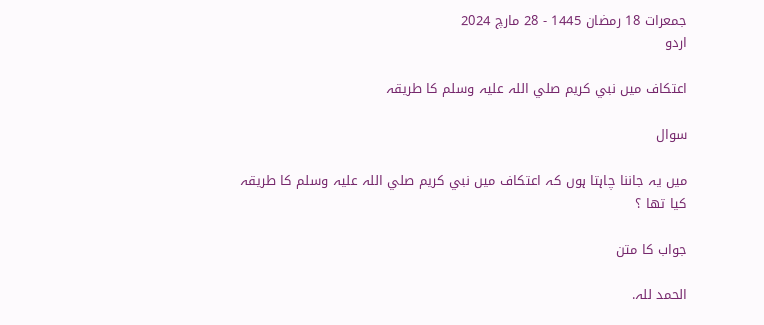جمعرات 18 رمضان 1445 - 28 مارچ 2024
اردو

اعتكاف ميں نبي كريم صلي اللہ عليہ وسلم كا طريقہ

سوال

ميں يہ جاننا چاہتا ہوں كہ اعتكاف ميں نبي كريم صلي اللہ عليہ وسلم كا طريقہ كيا تھا ؟

جواب کا متن

الحمد للہ.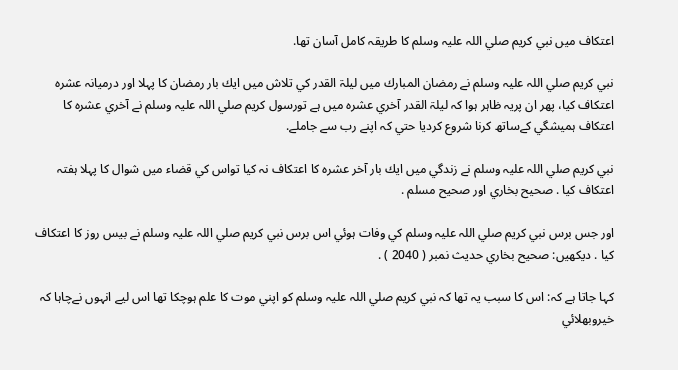اعتكاف ميں نبي كريم صلي اللہ عليہ وسلم كا طريقہ كامل آسان تھا.

نبي كريم صلي اللہ عليہ وسلم نے رمضان المبارك ميں ليلۃ القدر كي تلاش ميں ايك بار رمضان كا پہلا اور درميانہ عشرہ اعتكاف كيا، پھر ان پريہ ظاہر ہوا كہ ليلۃ القدر آخري عشرہ ميں ہے تورسول كريم صلي اللہ عليہ وسلم نے آخري عشرہ كا اعتكاف ہميشگي كےساتھ كرنا شروع كرديا حتي كہ اپنے رب سے جاملے.

نبي كريم صلي اللہ عليہ وسلم نے زندگي ميں ايك بار آخر عشرہ كا اعتكاف نہ كيا تواس كي قضاء ميں شوال كا پہلا ہفتہ اعتكاف كيا . صحيح بخاري اور صحيح مسلم .

اور جس برس نبي كريم صلي اللہ عليہ وسلم كي وفات ہوئي اس برس نبي كريم صلي اللہ عليہ وسلم نے بيس روز كا اعتكاف كيا . ديكھيں: صحيح بخاري حديث نمبر ( 2040 ) .

كہا جاتا ہے كہ: اس كا سبب يہ تھا كہ نبي كريم صلي اللہ عليہ وسلم كو اپني موت كا علم ہوچكا تھا اس ليے انہوں نےچاہا كہ خيروبھلائي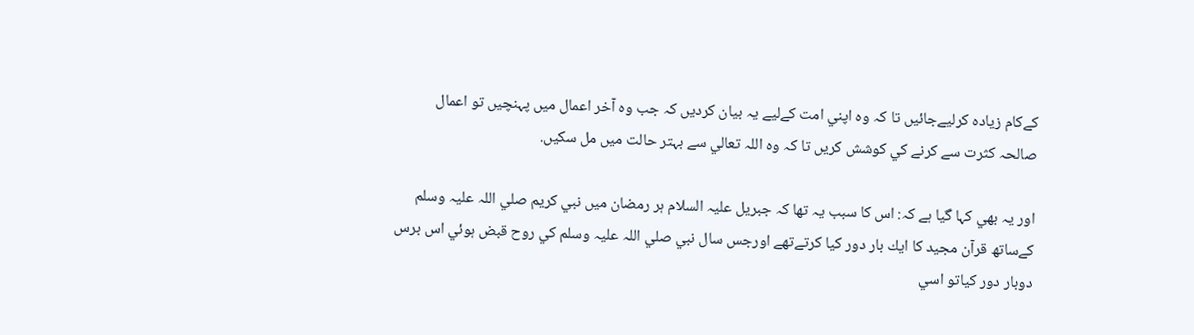كےكام زيادہ كرليےجائيں تا كہ وہ اپني امت كےليے يہ بيان كرديں كہ جب وہ آخر اعمال ميں پہنچيں تو اعمال صالحہ كثرت سے كرنے كي كوشش كريں تا كہ وہ اللہ تعالي سے بہتر حالت ميں مل سكيں.

اور يہ بھي كہا گيا ہے كہ: اس كا سبب يہ تھا كہ جبريل عليہ السلام ہر رمضان ميں نبي كريم صلي اللہ عليہ وسلم كےساتھ قرآن مجيد كا ايك بار دور كيا كرتےتھے اورجس سال نبي صلي اللہ عليہ وسلم كي روح قبض ہوئي اس برس دوبار دور كياتو اسي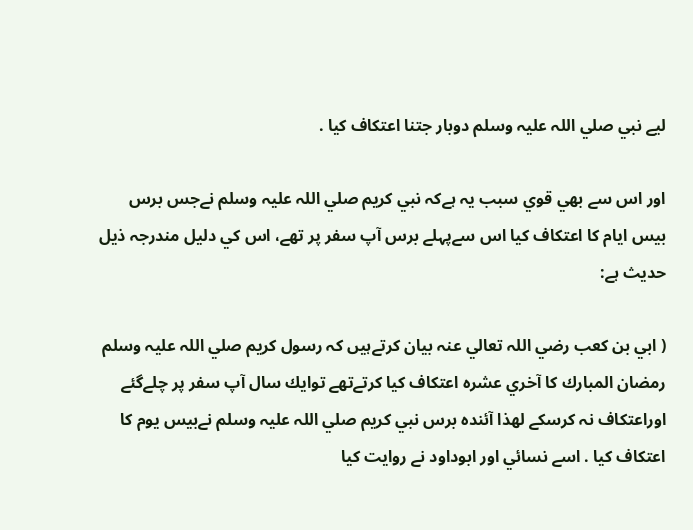ليے نبي صلي اللہ عليہ وسلم دوبار جتنا اعتكاف كيا .

اور اس سے بھي قوي سبب يہ ہےكہ نبي كريم صلي اللہ عليہ وسلم نےجس برس بيس ايام كا اعتكاف كيا اس سےپہلے برس آپ سفر پر تھے، اس كي دليل مندرجہ ذيل حديث ہے:

( ابي بن كعب رضي اللہ تعالي عنہ بيان كرتےہيں كہ رسول كريم صلي اللہ عليہ وسلم رمضان المبارك كا آخري عشرہ اعتكاف كيا كرتےتھے توايك سال آپ سفر پر چلےگئے اوراعتكاف نہ كرسكے لھذا آئندہ برس نبي كريم صلي اللہ عليہ وسلم نےبيس يوم كا اعتكاف كيا . اسے نسائي اور ابوداود نے روايت كيا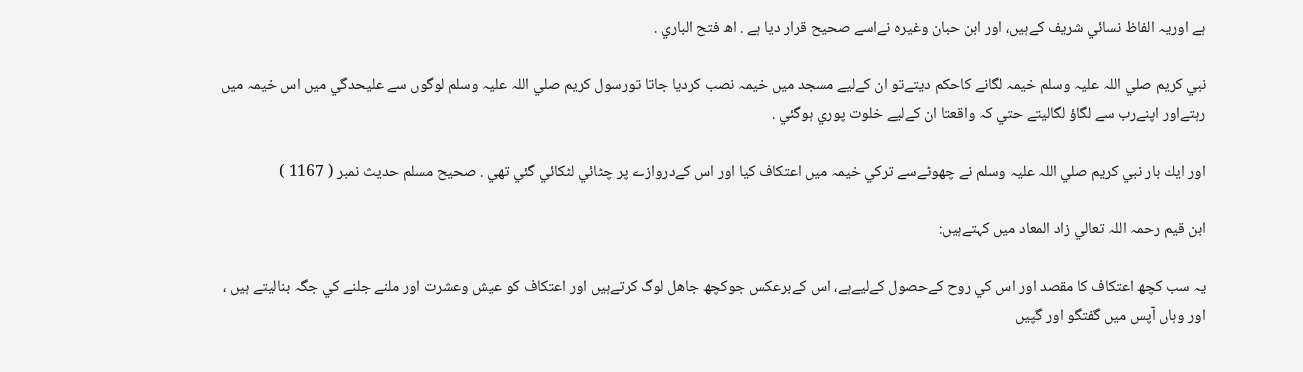ہے اوريہ الفاظ نسائي شريف كےہيں، اور ابن حبان وغيرہ نےاسے صحيح قرار ديا ہے . اھ فتح الباري .

نبي كريم صلي اللہ عليہ وسلم خيمہ لگانے كاحكم ديتےتو ان كےليے مسجد ميں خيمہ نصب كرديا جاتا تورسول كريم صلي اللہ عليہ وسلم لوگوں سے عليحدگي ميں اس خيمہ ميں رہتےاور اپنےرب سے لگاؤ لگاليتے حتي كہ واقعتا ان كےليے خلوت پوري ہوگئي .

اور ايك بار نبي كريم صلي اللہ عليہ وسلم نے چھوٹےسے تركي خيمہ ميں اعتكاف كيا اور اس كےدروازے پر چٹائي لٹكائي گئي تھي . صحيح مسلم حديث نمبر ( 1167 )

ابن قيم رحمہ اللہ تعالي زاد المعاد ميں كہتےہيں:

يہ سب كچھ اعتكاف كا مقصد اور اس كي روح كےحصول كےليےہے، اس كےبرعكس جوكچھ جاھل لوگ كرتےہيں اور اعتكاف كو عيش وعشرت اور ملنے جلنے كي جگہ بناليتے ہيں ، اور وہاں آپس ميں گفتگو اور گپيں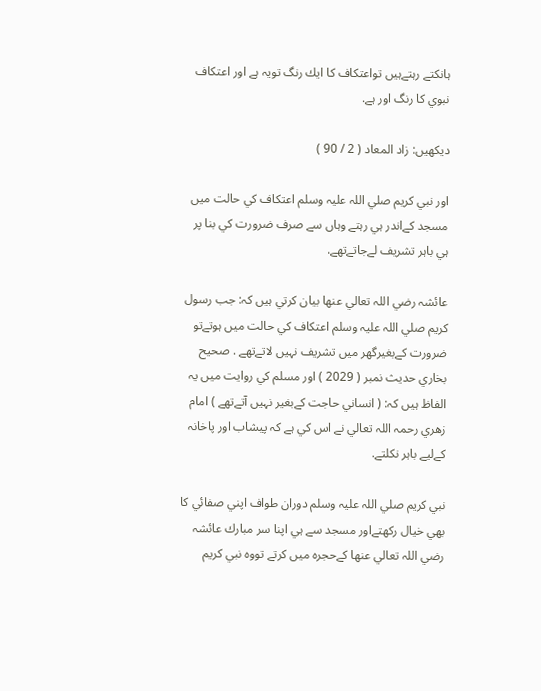ہانكتے رہتےہيں تواعتكاف كا ايك رنگ تويہ ہے اور اعتكاف نبوي كا رنگ اور ہے.

ديكھيں: زاد المعاد ( 2 / 90 )

اور نبي كريم صلي اللہ عليہ وسلم اعتكاف كي حالت ميں مسجد كےاندر ہي رہتے وہاں سے صرف ضرورت كي بنا پر ہي باہر تشريف لےجاتےتھے.

عائشہ رضي اللہ تعالي عنھا بيان كرتي ہيں كہ: جب رسول كريم صلي اللہ عليہ وسلم اعتكاف كي حالت ميں ہوتےتو ضرورت كےبغيرگھر ميں تشريف نہيں لاتےتھے . صحيح بخاري حديث نمبر ( 2029 ) اور مسلم كي روايت ميں يہ الفاظ ہيں كہ: ( انساني حاجت كےبغير نہيں آتےتھے ) امام زھري رحمہ اللہ تعالي نے اس كي ہے كہ پيشاب اور پاخانہ كےليے باہر نكلتے.

نبي كريم صلي اللہ عليہ وسلم دوران طواف اپني صفائي كا بھي خيال ركھتےاور مسجد سے ہي اپنا سر مبارك عائشہ رضي اللہ تعالي عنھا كےحجرہ ميں كرتے تووہ نبي كريم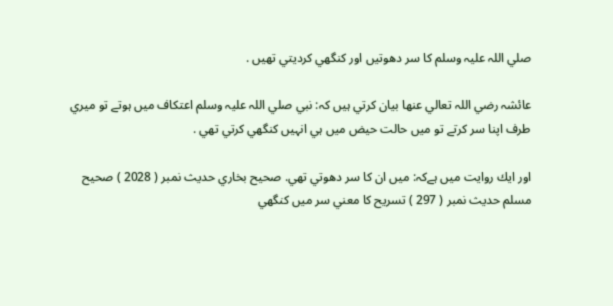صلي اللہ عليہ وسلم كا سر دھوتيں اور كنگھي كرديتي تھيں .

عائشہ رضي اللہ تعالي عنھا بيان كرتي ہيں كہ: نبي صلي اللہ عليہ وسلم اعتكاف ميں ہوتے تو ميري طرف اپنا سر كرتے تو ميں حالت حيض ميں ہي انہيں كنگھي كرتي تھي .

اور ايك روايت ميں ہےكہ: ميں ان كا سر دھوتي تھي. صحيح بخاري حديث نمبر ( 2028 ) صحيح مسلم حديث نمبر ( 297 ) تسريح كا معني سر ميں كنگھي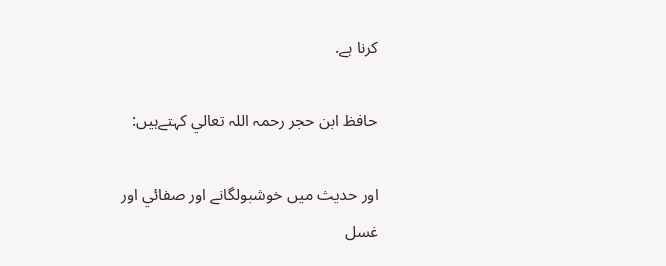كرنا ہے.

حافظ ابن حجر رحمہ اللہ تعالي كہتےہيں:

اور حديث ميں خوشبولگانے اور صفائي اور غسل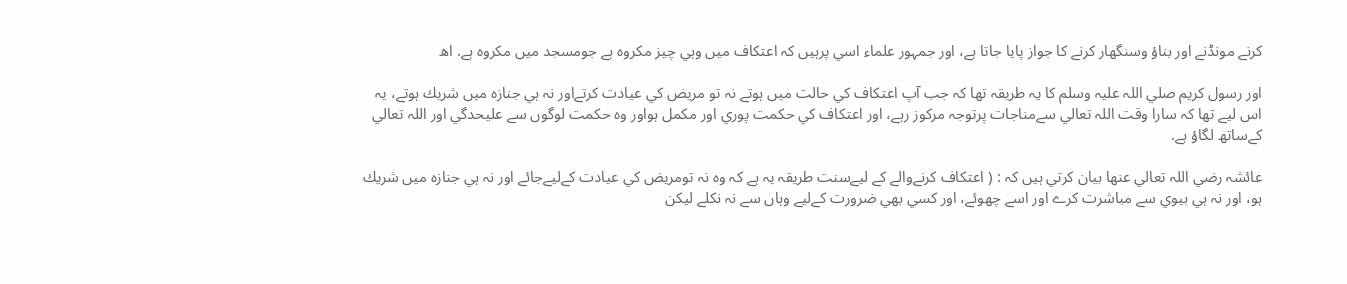كرنے مونڈنے اور بناؤ وسنگھار كرنے كا جواز پايا جاتا ہے، اور جمہور علماء اسي پرہيں كہ اعتكاف ميں وہي چيز مكروہ ہے جومسجد ميں مكروہ ہے. اھ

اور رسول كريم صلي اللہ عليہ وسلم كا يہ طريقہ تھا كہ جب آپ اعتكاف كي حالت ميں ہوتے نہ تو مريض كي عيادت كرتےاور نہ ہي جنازہ ميں شريك ہوتے، يہ اس ليے تھا كہ سارا وقت اللہ تعالي سےمناجات پرتوجہ مركوز رہے، اور اعتكاف كي حكمت پوري اور مكمل ہواور وہ حكمت لوگوں سے عليحدگي اور اللہ تعالي كےساتھ لگاؤ ہے.

عائشہ رضي اللہ تعالي عنھا بيان كرتي ہيں كہ : ( اعتكاف كرنےوالے كے ليےسنت طريقہ يہ ہے كہ وہ نہ تومريض كي عيادت كےليےجائے اور نہ ہي جنازہ ميں شريك ہو، اور نہ ہي بيوي سے مباشرت كرے اور اسے چھوئے، اور كسي بھي ضرورت كےليے وہاں سے نہ نكلے ليكن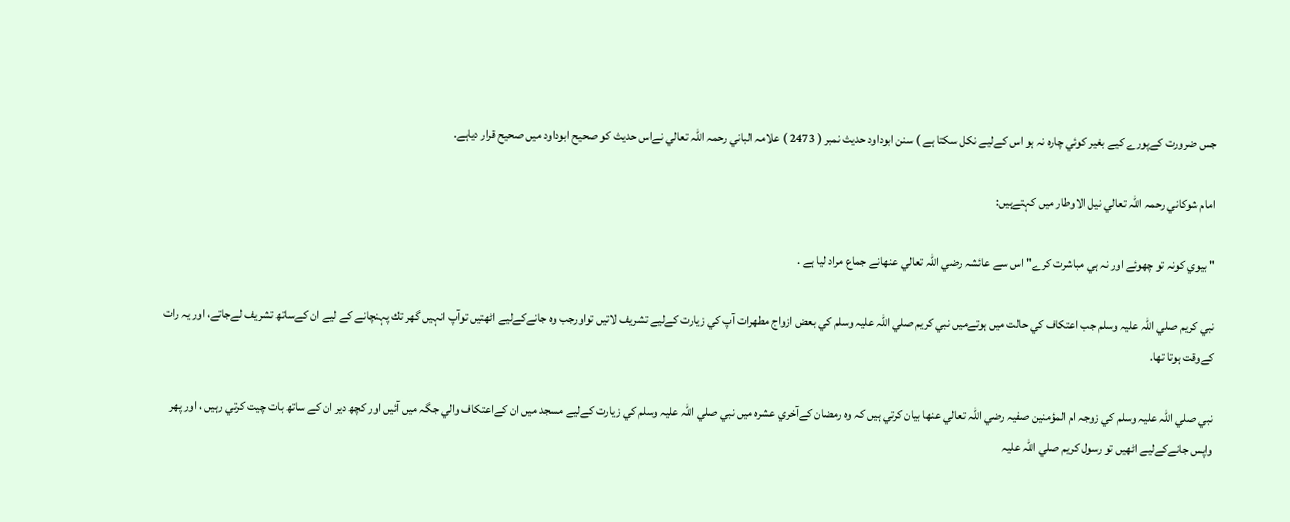جس ضرورت كےپورے كيے بغير كوئي چارہ نہ ہو اس كےليے نكل سكتا ہے ) سنن ابوداود حديث نمبر ( 2473 ) علامہ الباني رحمہ اللہ تعالي نےاس حديث كو صحيح ابوداود ميں صحيح قرار دياہے.

امام شوكاني رحمہ اللہ تعالي نيل الاوطار ميں كہتےہيں:

" بيوي كونہ تو چھوئے اور نہ ہي مباشرت كرے" اس سے عائشہ رضي اللہ تعالي عنھانے جماع مراد ليا ہے .

نبي كريم صلي اللہ عليہ وسلم جب اعتكاف كي حالت ميں ہوتےميں نبي كريم صلي اللہ عليہ وسلم كي بعض ازواج مطھرات آپ كي زيارت كےليے تشريف لاتيں تواورجب وہ جانےكےليے اٹھتيں توآپ انہيں گھر تك پہنچانے كے ليے ان كےساتھ تشريف لےجاتے، اور يہ رات كےوقت ہوتا تھا.

نبي صلي اللہ عليہ وسلم كي زوجہ ام المؤمنين صفيہ رضي اللہ تعالي عنھا بيان كرتي ہيں كہ وہ رمضان كےآخري عشرہ ميں نبي صلي اللہ عليہ وسلم كي زيارت كےليے مسجد ميں ان كےاعتكاف والي جگہ ميں آئيں اور كچھ دير ان كے ساتھ بات چيت كرتي رہيں ، اور پھر واپس جانےكےليے اٹھيں تو رسول كريم صلي اللہ عليہ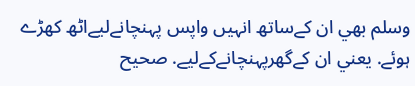وسلم بھي ان كےساتھ انہيں واپس پہنچانےليےاٹھ كھڑے ہوئے. يعني ان كےگھرپہنچانےكےليے. صحيح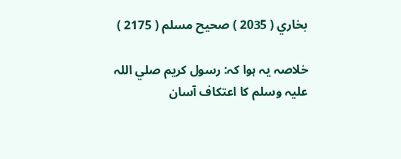بخاري ( 2035 ) صحيح مسلم ( 2175 )

خلاصہ يہ ہوا كہ: رسول كريم صلي اللہ عليہ وسلم كا اعتكاف آسان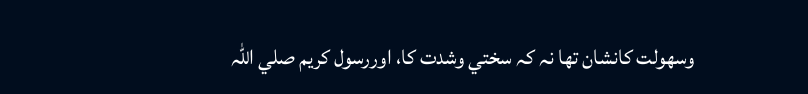وسھولت كانشان تھا نہ كہ سختي وشدت كا، اوررسول كريم صلي اللہ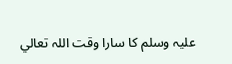عليہ وسلم كا سارا وقت اللہ تعالي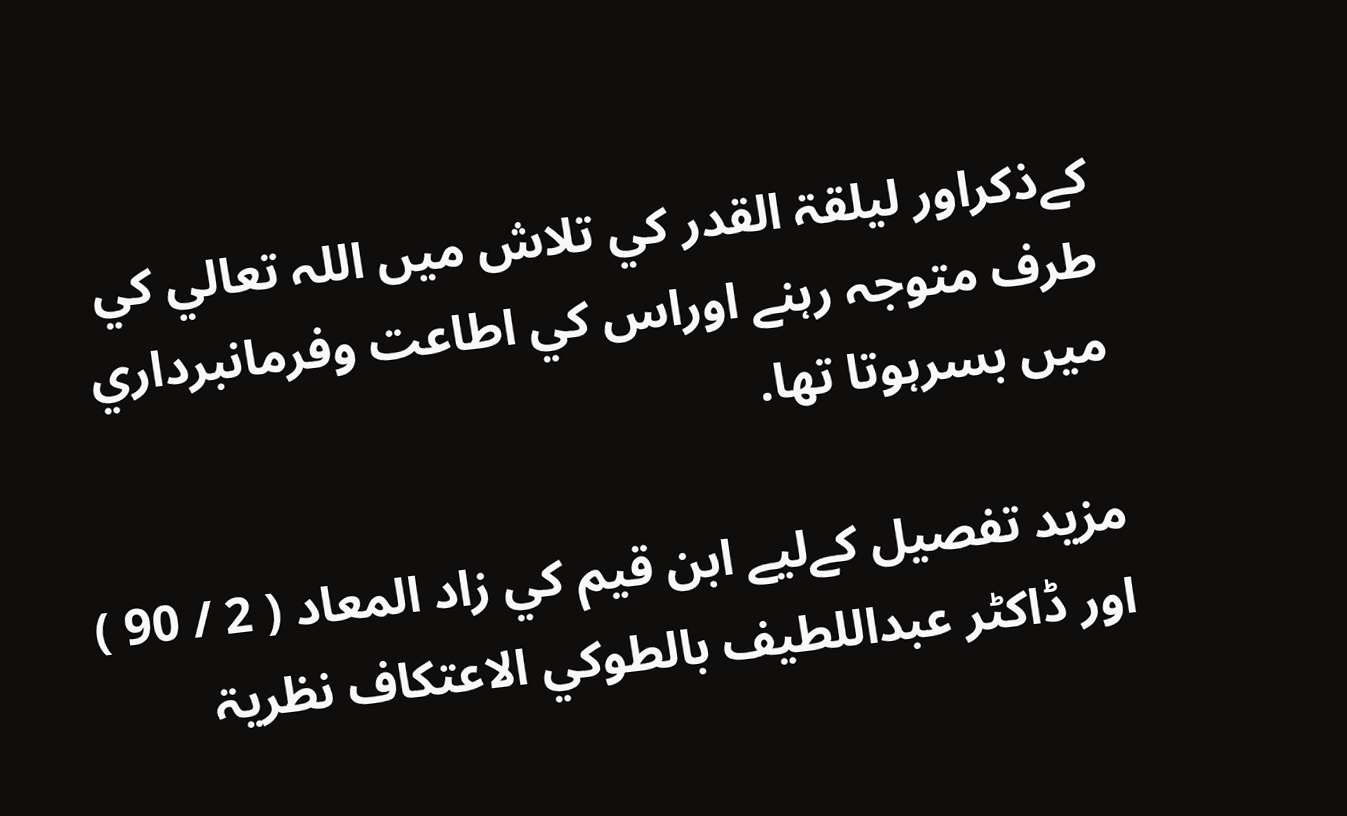كےذكراور ليلقۃ القدر كي تلاش ميں اللہ تعالي كي طرف متوجہ رہنے اوراس كي اطاعت وفرمانبرداري ميں بسرہوتا تھا.

مزيد تفصيل كےليے ابن قيم كي زاد المعاد ( 2 / 90 ) اور ڈاكٹر عبداللطيف بالطوكي الاعتكاف نظريۃ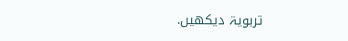تربويۃ ديكھيں.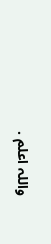واللہ اعلم .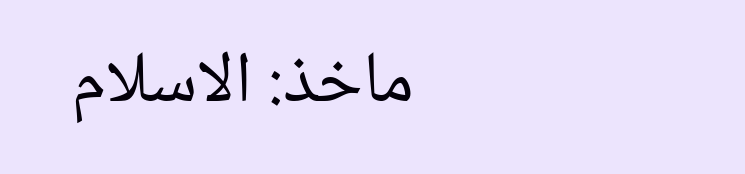ماخذ: الاسلام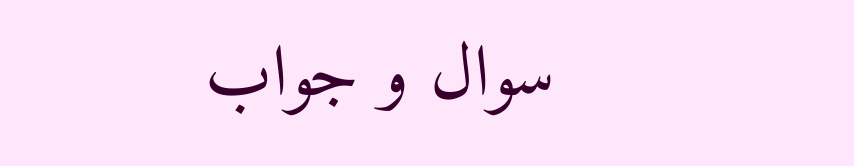سوال و جواب